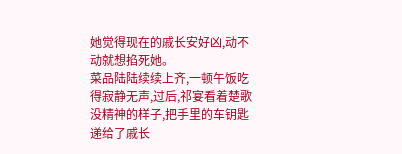她觉得现在的戚长安好凶,动不动就想掐死她。
菜品陆陆续续上齐,一顿午饭吃得寂静无声,过后,祁宴看着楚歌没精神的样子,把手里的车钥匙递给了戚长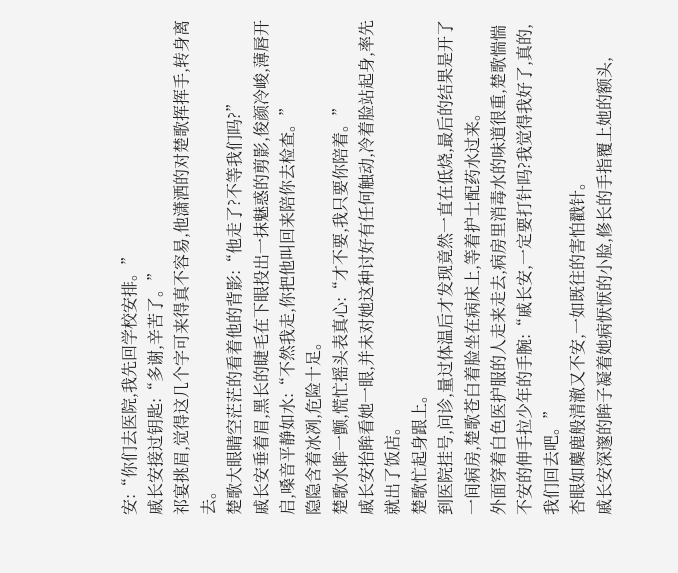安:“你们去医院,我先回学校安排。”
戚长安接过钥匙:“多谢,辛苦了。”
祁宴挑眉,觉得这几个字可来得真不容易,他潇洒的对楚歌挥挥手,转身离去。
楚歌大眼睛空茫茫的看着他的背影:“他走了?不等我们吗?”
戚长安垂着眉,黑长的睫毛在下眼投出一抹魅惑的剪影,俊颜冷峻,薄唇开启,嗓音平静如水:“不然我走,你把他叫回来陪你去检查。”
隐隐含着冰冽,危险十足。
楚歌水眸一颤,慌忙摇头表真心:“才不要,我只要你陪着。”
戚长安抬眸看她一眼,并未对她这种讨好有任何触动,冷着脸站起身,率先就出了饭店。
楚歌忙起身跟上。
到医院挂号,问诊,量过体温后才发现竟然一直在低烧,最后的结果是开了一间病房,楚歌苍白着脸坐在病床上,等着护士配药水过来。
外面穿着白色医护服的人走来走去,病房里消毒水的味道很重,楚歌惴惴不安的伸手拉少年的手腕:“戚长安,一定要打针吗?我觉得我好了,真的,我们回去吧。”
杏眼如麋鹿般清澈又不安,一如既往的害怕戳针。
戚长安深邃的眸子凝着她病恹恹的小脸,修长的手指覆上她的额头,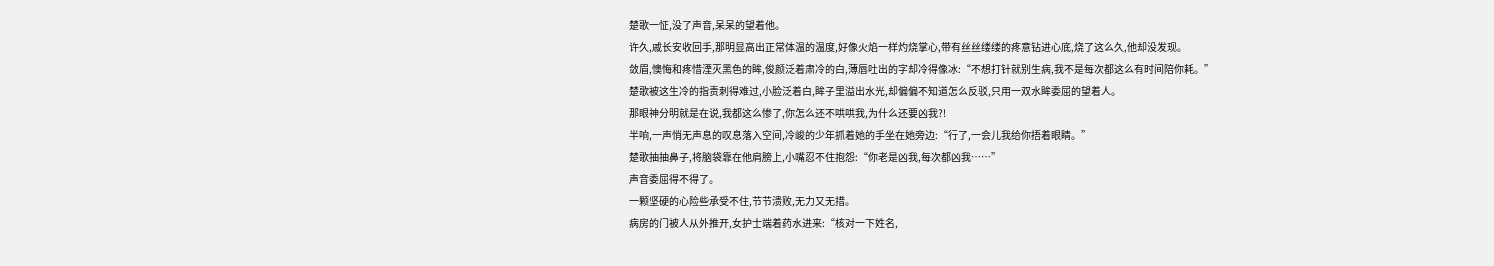楚歌一怔,没了声音,呆呆的望着他。
许久,戚长安收回手,那明显高出正常体温的温度,好像火焰一样灼烧掌心,带有丝丝缕缕的疼意钻进心底,烧了这么久,他却没发现。
敛眉,懊悔和疼惜湮灭黑色的眸,俊颜泛着肃冷的白,薄唇吐出的字却冷得像冰:“不想打针就别生病,我不是每次都这么有时间陪你耗。”
楚歌被这生冷的指责刺得难过,小脸泛着白,眸子里溢出水光,却偏偏不知道怎么反驳,只用一双水眸委屈的望着人。
那眼神分明就是在说,我都这么惨了,你怎么还不哄哄我,为什么还要凶我?!
半响,一声悄无声息的叹息落入空间,冷峻的少年抓着她的手坐在她旁边:“行了,一会儿我给你捂着眼睛。”
楚歌抽抽鼻子,将脑袋靠在他肩膀上,小嘴忍不住抱怨:“你老是凶我,每次都凶我……”
声音委屈得不得了。
一颗坚硬的心险些承受不住,节节溃败,无力又无措。
病房的门被人从外推开,女护士端着药水进来:“核对一下姓名,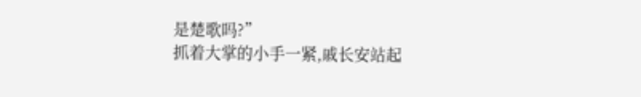是楚歌吗?”
抓着大掌的小手一紧,戚长安站起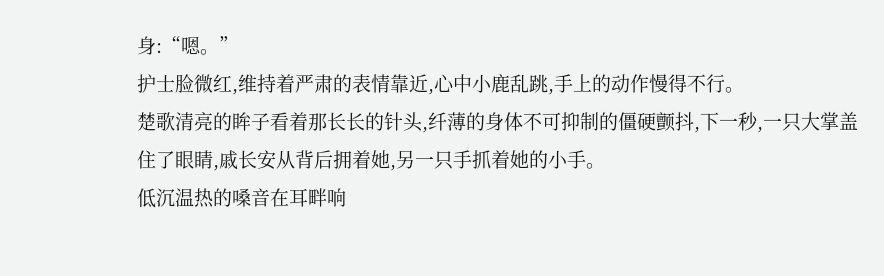身:“嗯。”
护士脸微红,维持着严肃的表情靠近,心中小鹿乱跳,手上的动作慢得不行。
楚歌清亮的眸子看着那长长的针头,纤薄的身体不可抑制的僵硬颤抖,下一秒,一只大掌盖住了眼睛,戚长安从背后拥着她,另一只手抓着她的小手。
低沉温热的嗓音在耳畔响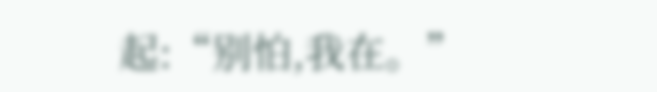起:“别怕,我在。”